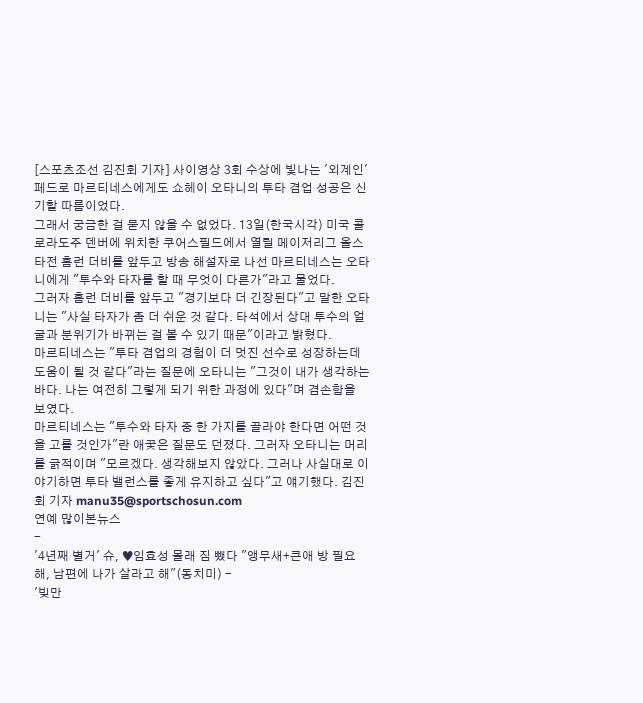[스포츠조선 김진회 기자] 사이영상 3회 수상에 빛나는 '외계인' 페드로 마르티네스에게도 쇼헤이 오타니의 투타 겸업 성공은 신기할 따름이었다.
그래서 궁금한 걸 묻지 않을 수 없었다. 13일(한국시각) 미국 콜로라도주 덴버에 위치한 쿠어스필드에서 열릴 메이저리그 올스타전 홈런 더비를 앞두고 방송 해설자로 나선 마르티네스는 오타니에게 "투수와 타자를 할 때 무엇이 다른가"라고 물었다.
그러자 홈런 더비를 앞두고 "경기보다 더 긴장된다"고 말한 오타니는 "사실 타자가 좀 더 쉬운 것 같다. 타석에서 상대 투수의 얼굴과 분위기가 바뀌는 걸 볼 수 있기 때문"이라고 밝혔다.
마르티네스는 "투타 겸업의 경험이 더 멋진 선수로 성장하는데 도움이 될 것 같다"라는 질문에 오타니는 "그것이 내가 생각하는 바다. 나는 여전히 그렇게 되기 위한 과정에 있다"며 겸손함을 보였다.
마르티네스는 "투수와 타자 중 한 가지를 골라야 한다면 어떤 것을 고를 것인가"란 애꿎은 질문도 던졌다. 그러자 오타니는 머리를 긁적이며 "모르겠다. 생각해보지 않았다. 그러나 사실대로 이야기하면 투타 밸런스를 좋게 유지하고 싶다"고 얘기했다. 김진회 기자 manu35@sportschosun.com
연예 많이본뉴스
-
'4년째 별거' 슈, ♥임효성 몰래 짐 뺐다 "앵무새+큰애 방 필요해, 남편에 나가 살라고 해"(동치미) -
'빚만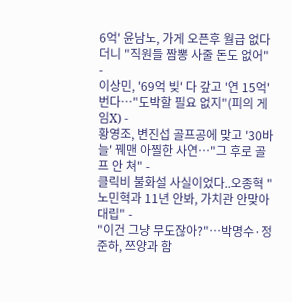6억' 윤남노, 가게 오픈후 월급 없다더니 "직원들 짬뽕 사줄 돈도 없어" -
이상민, '69억 빚' 다 갚고 '연 15억' 번다…"도박할 필요 없지"(피의 게임X) -
황영조, 변진섭 골프공에 맞고 '30바늘' 꿰맨 아찔한 사연…"그 후로 골프 안 쳐" -
클릭비 불화설 사실이었다..오종혁 "노민혁과 11년 안봐, 가치관 안맞아 대립" -
"이건 그냥 무도잖아?"…박명수·정준하, 쯔양과 함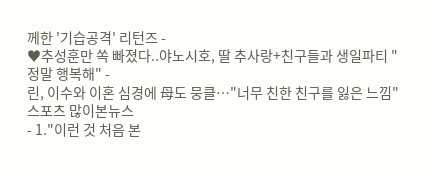께한 '기습공격' 리턴즈 -
♥추성훈만 쏙 빠졌다..야노시호, 딸 추사랑+친구들과 생일파티 "정말 행복해" -
린, 이수와 이혼 심경에 母도 뭉클…"너무 친한 친구를 잃은 느낌"
스포츠 많이본뉴스
- 1."이런 것 처음 본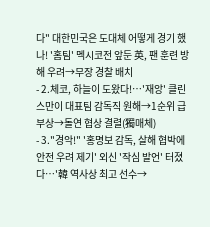다" 대한민국은 도대체 어떻게 경기 했나! '홈팀' 멕시코전 앞둔 英, 팬 훈련 방해 우려→무장 경찰 배치
- 2.체코, 하늘이 도왔다!…'재앙' 클린스만이 대표팀 감독직 원해→1순위 급부상→돌연 협상 결렬(獨매체)
- 3."경악!" '홍명보 감독, 살해 협박에 안전 우려 제기' 외신 '작심 발언' 터졌다…'韓 역사상 최고 선수→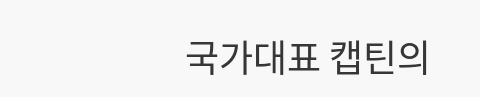국가대표 캡틴의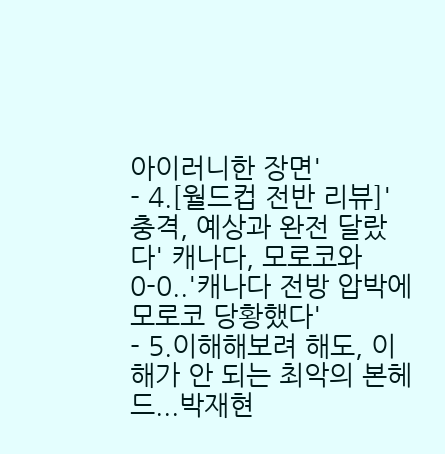아이러니한 장면'
- 4.[월드컵 전반 리뷰]'충격, 예상과 완전 달랐다' 캐나다, 모로코와 0-0..'캐나다 전방 압박에 모로코 당황했다'
- 5.이해해보려 해도, 이해가 안 되는 최악의 본헤드...박재현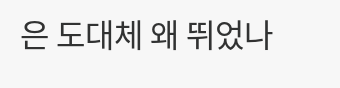은 도대체 왜 뛰었나